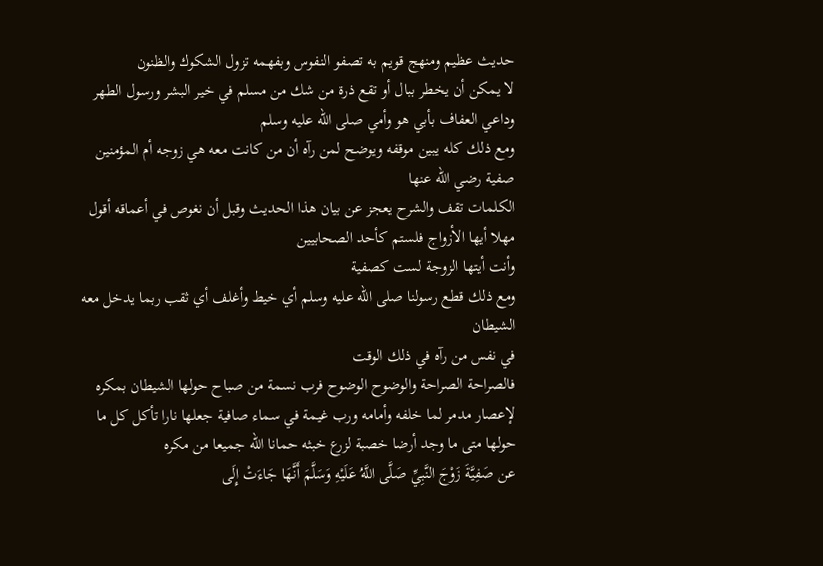حديث عظيم ومنهج قويم به تصفو النفوس وبفهمه تزول الشكوك والظنون
لا يمكن أن يخطر ببال أو تقع ذرة من شك من مسلم في خير البشر ورسول الطهر وداعي العفاف بأبي هو وأمي صلى الله عليه وسلم
ومع ذلك كله يبين موقفه ويوضح لمن رآه أن من كانت معه هي زوجه أم المؤمنين صفية رضي الله عنها
الكلمات تقف والشرح يعجز عن بيان هذا الحديث وقبل أن نغوص في أعماقه أقول مهلا أيها الأزواج فلستم كأحد الصحابيين
وأنت أيتها الزوجة لست كصفية
ومع ذلك قطع رسولنا صلى الله عليه وسلم أي خيط وأغلف أي ثقب ربما يدخل معه الشيطان
في نفس من رآه في ذلك الوقت
فالصراحة الصراحة والوضوح الوضوح فرب نسمة من صباح حولها الشيطان بمكره لإعصار مدمر لما خلفه وأمامه ورب غيمة في سماء صافية جعلها نارا تأكل كل ما حولها متى ما وجد أرضا خصبة لزرع خبثه حمانا الله جميعا من مكره
عن صَفِيَّةَ زَوْجَ النَّبِيِّ صَلَّى اللَّهُ عَلَيْهِ وَسَلَّمَ أَنَّهَا جَاءَتْ إِلَى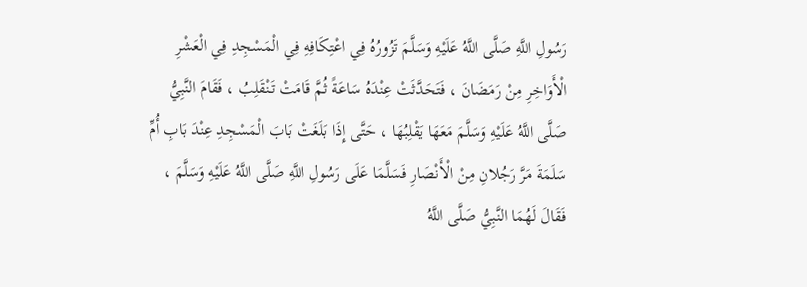رَسُولِ اللَّهِ صَلَّى اللَّهُ عَلَيْهِ وَسَلَّمَ تَزُورُهُ فِي اعْتِكَافِهِ فِي الْمَسْجِدِ فِي الْعَشْرِ الْأَوَاخِرِ مِنْ رَمَضَانَ ، فَتَحَدَّثَتْ عِنْدَهُ سَاعَةً ثُمَّ قَامَتْ تَنْقَلِبُ ، فَقَامَ النَّبِيُّ صَلَّى اللَّهُ عَلَيْهِ وَسَلَّمَ مَعَهَا يَقْلِبُهَا ، حَتَّى إِذَا بَلَغَتْ بَابَ الْمَسْجِدِ عِنْدَ بَابِ أُمِّ سَلَمَةَ مَرَّ رَجُلانِ مِنْ الْأَنْصَارِ فَسَلَّمَا عَلَى رَسُولِ اللَّهِ صَلَّى اللَّهُ عَلَيْهِ وَسَلَّمَ ، فَقَالَ لَهُمَا النَّبِيُّ صَلَّى اللَّهُ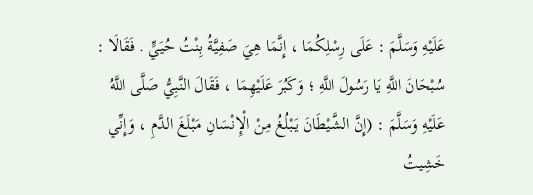عَلَيْهِ وَسَلَّمَ : عَلَى رِسْلِكُمَا ، إِنَّمَا هِيَ صَفِيَّةُ بِنْتُ حُيَيٍّ . فَقَالَا : سُبْحَانَ اللَّهِ يَا رَسُولَ اللَّهِ ؛ وَكَبُرَ عَلَيْهِمَا ، فَقَالَ النَّبِيُّ صَلَّى اللَّهُ عَلَيْهِ وَسَلَّمَ : (إِنَّ الشَّيْطَانَ يَبْلُغُ مِنْ الْإِنْسَانِ مَبْلَغَ الدَّمِ ، وَإِنِّي خَشِيتُ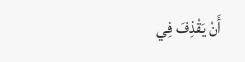أَنْ يَقْذِفَ فِي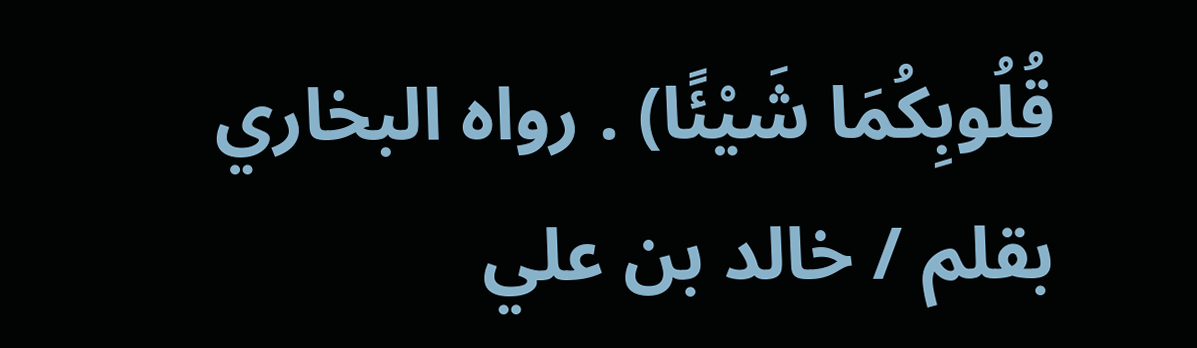قُلُوبِكُمَا شَيْئًا) . رواه البخاري
بقلم / خالد بن علي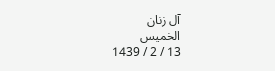آل زنان
الخميس
13 / 2 / 1439